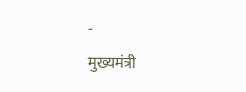-
मुख्यमंत्री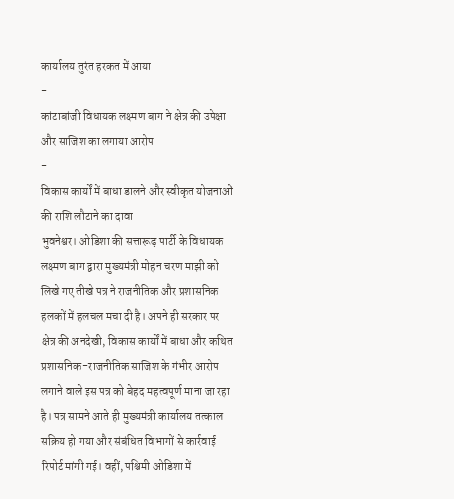कार्यालय तुरंत हरकत में आया
-
कांटाबांजी विधायक लक्ष्मण बाग ने क्षेत्र की उपेक्षा और साजिश का लगाया आरोप
-
विकास कार्यों में बाधा डालने और स्वीकृत योजनाओं की राशि लौटाने का दावा
भुवनेश्वर। ओडिशा की सत्तारूढ़ पार्टी के विधायक लक्ष्मण बाग द्वारा मुख्यमंत्री मोहन चरण माझी को लिखे गए तीखे पत्र ने राजनीतिक और प्रशासनिक हलकों में हलचल मचा दी है। अपने ही सरकार पर क्षेत्र की अनदेखी, विकास कार्यों में बाधा और कथित प्रशासनिक-राजनीतिक साजिश के गंभीर आरोप लगाने वाले इस पत्र को बेहद महत्वपूर्ण माना जा रहा है। पत्र सामने आते ही मुख्यमंत्री कार्यालय तत्काल सक्रिय हो गया और संबंधित विभागों से कार्रवाई रिपोर्ट मांगी गई। वहीं, पश्चिमी ओडिशा में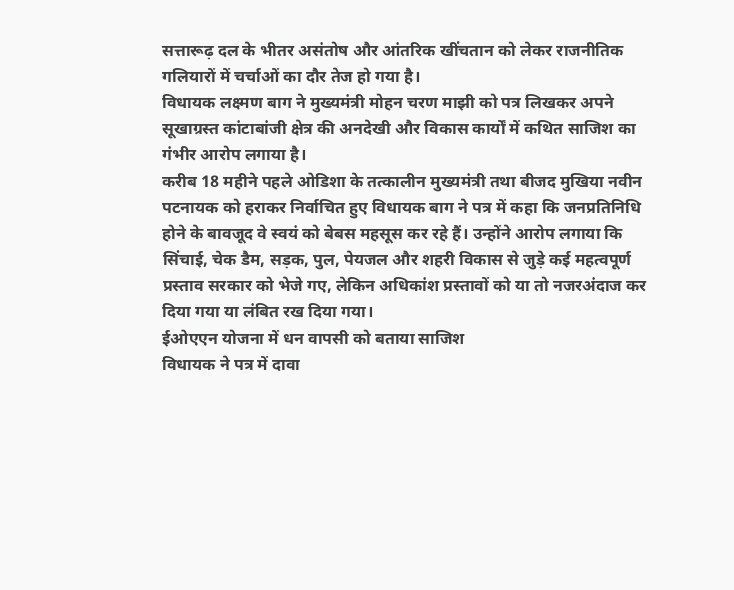सत्तारूढ़ दल के भीतर असंतोष और आंतरिक खींचतान को लेकर राजनीतिक गलियारों में चर्चाओं का दौर तेज हो गया है।
विधायक लक्ष्मण बाग ने मुख्यमंत्री मोहन चरण माझी को पत्र लिखकर अपने सूखाग्रस्त कांटाबांजी क्षेत्र की अनदेखी और विकास कार्यों में कथित साजिश का गंभीर आरोप लगाया है।
करीब 18 महीने पहले ओडिशा के तत्कालीन मुख्यमंत्री तथा बीजद मुखिया नवीन पटनायक को हराकर निर्वाचित हुए विधायक बाग ने पत्र में कहा कि जनप्रतिनिधि होने के बावजूद वे स्वयं को बेबस महसूस कर रहे हैं। उन्होंने आरोप लगाया कि सिंचाई, चेक डैम, सड़क, पुल, पेयजल और शहरी विकास से जुड़े कई महत्वपूर्ण प्रस्ताव सरकार को भेजे गए, लेकिन अधिकांश प्रस्तावों को या तो नजरअंदाज कर दिया गया या लंबित रख दिया गया।
ईओएएन योजना में धन वापसी को बताया साजिश
विधायक ने पत्र में दावा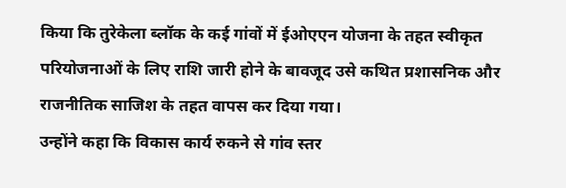किया कि तुरेकेला ब्लॉक के कई गांवों में ईओएएन योजना के तहत स्वीकृत परियोजनाओं के लिए राशि जारी होने के बावजूद उसे कथित प्रशासनिक और राजनीतिक साजिश के तहत वापस कर दिया गया।
उन्होंने कहा कि विकास कार्य रुकने से गांव स्तर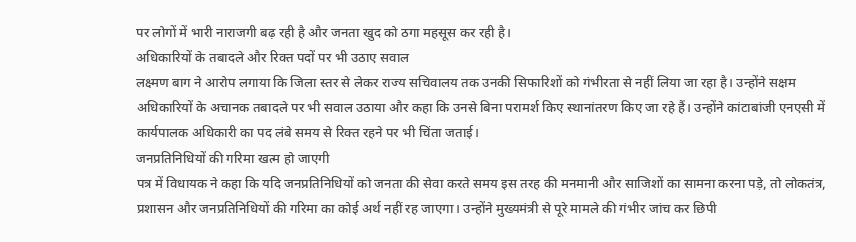पर लोगों में भारी नाराजगी बढ़ रही है और जनता खुद को ठगा महसूस कर रही है।
अधिकारियों के तबादले और रिक्त पदों पर भी उठाए सवाल
लक्ष्मण बाग ने आरोप लगाया कि जिला स्तर से लेकर राज्य सचिवालय तक उनकी सिफारिशों को गंभीरता से नहीं लिया जा रहा है। उन्होंने सक्षम अधिकारियों के अचानक तबादले पर भी सवाल उठाया और कहा कि उनसे बिना परामर्श किए स्थानांतरण किए जा रहे हैं। उन्होंने कांटाबांजी एनएसी में कार्यपालक अधिकारी का पद लंबे समय से रिक्त रहने पर भी चिंता जताई।
जनप्रतिनिधियों की गरिमा खत्म हो जाएगी
पत्र में विधायक ने कहा कि यदि जनप्रतिनिधियों को जनता की सेवा करते समय इस तरह की मनमानी और साजिशों का सामना करना पड़े, तो लोकतंत्र, प्रशासन और जनप्रतिनिधियों की गरिमा का कोई अर्थ नहीं रह जाएगा। उन्होंने मुख्यमंत्री से पूरे मामले की गंभीर जांच कर छिपी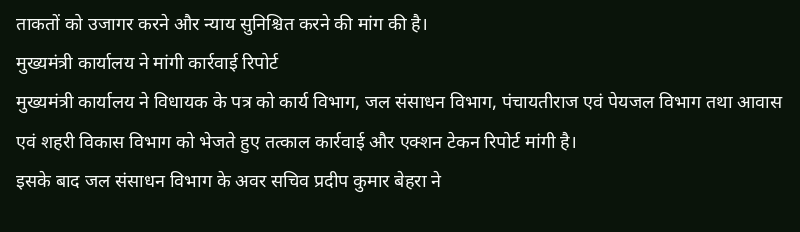ताकतों को उजागर करने और न्याय सुनिश्चित करने की मांग की है।
मुख्यमंत्री कार्यालय ने मांगी कार्रवाई रिपोर्ट
मुख्यमंत्री कार्यालय ने विधायक के पत्र को कार्य विभाग, जल संसाधन विभाग, पंचायतीराज एवं पेयजल विभाग तथा आवास एवं शहरी विकास विभाग को भेजते हुए तत्काल कार्रवाई और एक्शन टेकन रिपोर्ट मांगी है।
इसके बाद जल संसाधन विभाग के अवर सचिव प्रदीप कुमार बेहरा ने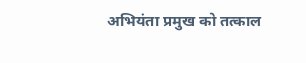अभियंता प्रमुख को तत्काल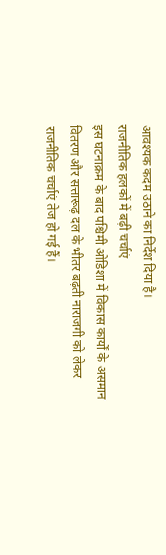आवश्यक कदम उठाने का निर्देश दिया है।
राजनीतिक हलकों में बढ़ी चर्चाएं
इस घटनाक्रम के बाद पश्चिमी ओडिशा में विकास कार्यों के असमान वितरण और सत्तारूढ़ दल के भीतर बढ़ती नाराजगी को लेकर राजनीतिक चर्चाएं तेज हो गई हैं।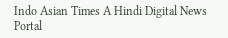Indo Asian Times A Hindi Digital News Portal